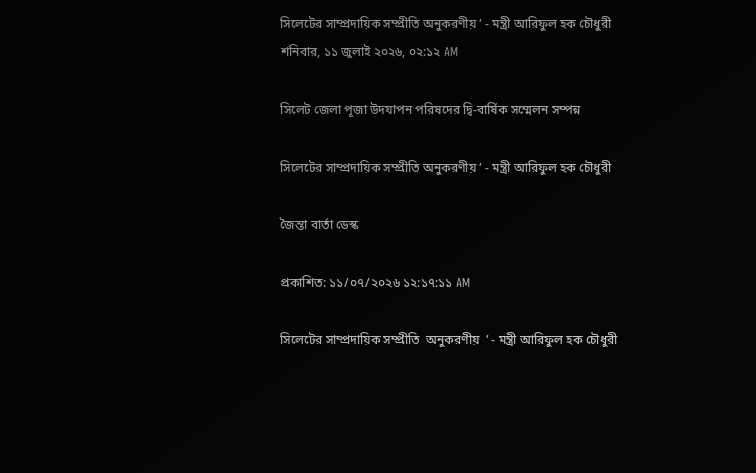সিলেটের সাম্প্রদায়িক সম্প্রীতি অনুকরণীয় ’ - মন্ত্রী আরিফুল হক চৌধুরী
শনিবার, ১১ জুলাই ২০২৬, ০২:১২ AM

সিলেট জেলা পূজা উদযাপন পরিষদের দ্বি-বার্ষিক সম্মেলন সম্পন্ন

সিলেটের সাম্প্রদায়িক সম্প্রীতি অনুকরণীয় ’ - মন্ত্রী আরিফুল হক চৌধুরী

জৈন্তা বার্তা ডেস্ক

প্রকাশিত: ১১/০৭/২০২৬ ১২:১৭:১১ AM

সিলেটের সাম্প্রদায়িক সম্প্রীতি  অনুকরণীয়  ’ - মন্ত্রী আরিফুল হক চৌধুরী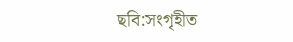ছবি:সংগৃহীত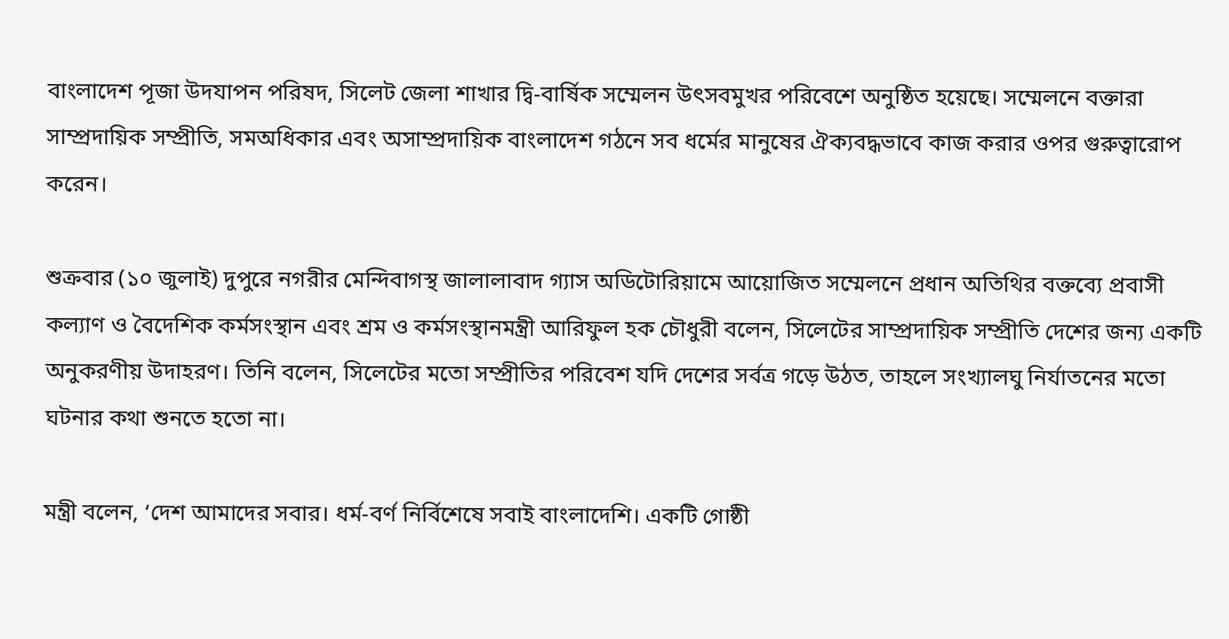বাংলাদেশ পূজা উদযাপন পরিষদ, সিলেট জেলা শাখার দ্বি-বার্ষিক সম্মেলন উৎসবমুখর পরিবেশে অনুষ্ঠিত হয়েছে। সম্মেলনে বক্তারা সাম্প্রদায়িক সম্প্রীতি, সমঅধিকার এবং অসাম্প্রদায়িক বাংলাদেশ গঠনে সব ধর্মের মানুষের ঐক্যবদ্ধভাবে কাজ করার ওপর গুরুত্বারোপ করেন।

শুক্রবার (১০ জুলাই) দুপুরে নগরীর মেন্দিবাগস্থ জালালাবাদ গ্যাস অডিটোরিয়ামে আয়োজিত সম্মেলনে প্রধান অতিথির বক্তব্যে প্রবাসী কল্যাণ ও বৈদেশিক কর্মসংস্থান এবং শ্রম ও কর্মসংস্থানমন্ত্রী আরিফুল হক চৌধুরী বলেন, সিলেটের সাম্প্রদায়িক সম্প্রীতি দেশের জন্য একটি অনুকরণীয় উদাহরণ। তিনি বলেন, সিলেটের মতো সম্প্রীতির পরিবেশ যদি দেশের সর্বত্র গড়ে উঠত, তাহলে সংখ্যালঘু নির্যাতনের মতো ঘটনার কথা শুনতে হতো না।

মন্ত্রী বলেন, ‘দেশ আমাদের সবার। ধর্ম-বর্ণ নির্বিশেষে সবাই বাংলাদেশি। একটি গোষ্ঠী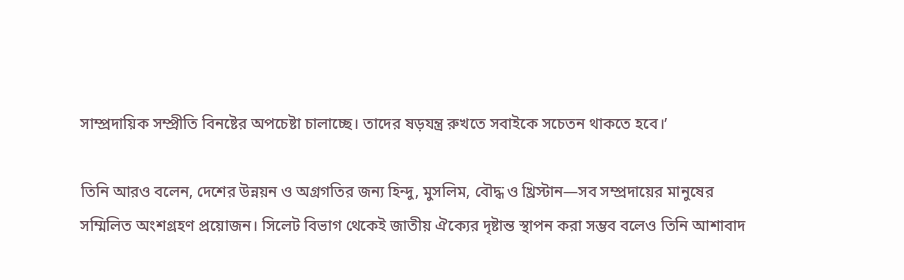সাম্প্রদায়িক সম্প্রীতি বিনষ্টের অপচেষ্টা চালাচ্ছে। তাদের ষড়যন্ত্র রুখতে সবাইকে সচেতন থাকতে হবে।’

তিনি আরও বলেন, দেশের উন্নয়ন ও অগ্রগতির জন্য হিন্দু, মুসলিম, বৌদ্ধ ও খ্রিস্টান—সব সম্প্রদায়ের মানুষের সম্মিলিত অংশগ্রহণ প্রয়োজন। সিলেট বিভাগ থেকেই জাতীয় ঐক্যের দৃষ্টান্ত স্থাপন করা সম্ভব বলেও তিনি আশাবাদ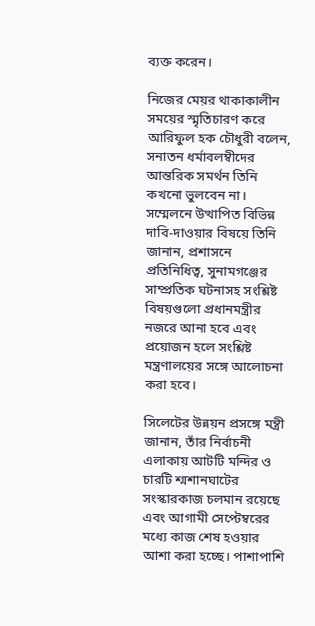ব্যক্ত করেন।

নিজের মেয়র থাকাকালীন সময়ের স্মৃতিচারণ করে আরিফুল হক চৌধুরী বলেন, সনাতন ধর্মাবলম্বীদের আন্তরিক সমর্থন তিনি কখনো ভুলবেন না। সম্মেলনে উত্থাপিত বিভিন্ন দাবি-দাওয়ার বিষয়ে তিনি জানান, প্রশাসনে প্রতিনিধিত্ব, সুনামগঞ্জের সাম্প্রতিক ঘটনাসহ সংশ্লিষ্ট বিষয়গুলো প্রধানমন্ত্রীর নজরে আনা হবে এবং প্রয়োজন হলে সংশ্লিষ্ট মন্ত্রণালয়ের সঙ্গে আলোচনা করা হবে।

সিলেটের উন্নয়ন প্রসঙ্গে মন্ত্রী জানান, তাঁর নির্বাচনী এলাকায় আটটি মন্দির ও চারটি শ্মশানঘাটের সংস্কারকাজ চলমান রয়েছে এবং আগামী সেপ্টেম্বরের মধ্যে কাজ শেষ হওয়ার আশা করা হচ্ছে। পাশাপাশি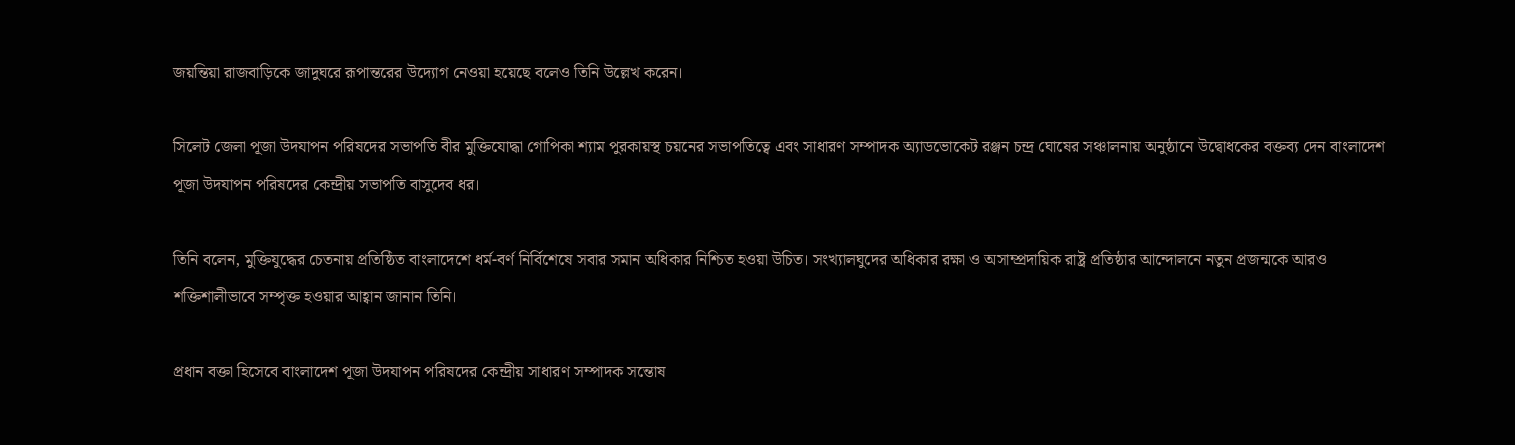জয়ন্তিয়া রাজবাড়িকে জাদুঘরে রূপান্তরের উদ্যোগ নেওয়া হয়েছে বলেও তিনি উল্লেখ করেন।

সিলেট জেলা পূজা উদযাপন পরিষদের সভাপতি বীর মুক্তিযোদ্ধা গোপিকা শ্যাম পুরকায়স্থ চয়নের সভাপতিত্বে এবং সাধারণ সম্পাদক অ্যাডভোকেট রঞ্জন চন্দ্র ঘোষের সঞ্চালনায় অনুষ্ঠানে উদ্বোধকের বক্তব্য দেন বাংলাদেশ পূজা উদযাপন পরিষদের কেন্দ্রীয় সভাপতি বাসুদেব ধর।

তিনি বলেন, মুক্তিযুদ্ধের চেতনায় প্রতিষ্ঠিত বাংলাদেশে ধর্ম-বর্ণ নির্বিশেষে সবার সমান অধিকার নিশ্চিত হওয়া উচিত। সংখ্যালঘুদের অধিকার রক্ষা ও অসাম্প্রদায়িক রাষ্ট্র প্রতিষ্ঠার আন্দোলনে নতুন প্রজন্মকে আরও শক্তিশালীভাবে সম্পৃক্ত হওয়ার আহ্বান জানান তিনি।

প্রধান বক্তা হিসেবে বাংলাদেশ পূজা উদযাপন পরিষদের কেন্দ্রীয় সাধারণ সম্পাদক সন্তোষ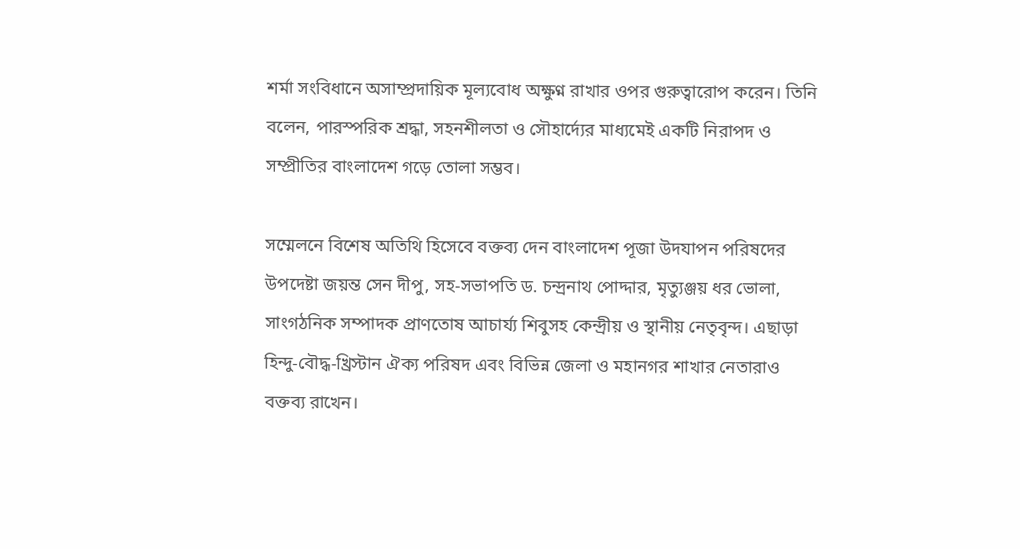শর্মা সংবিধানে অসাম্প্রদায়িক মূল্যবোধ অক্ষুণ্ন রাখার ওপর গুরুত্বারোপ করেন। তিনি বলেন, পারস্পরিক শ্রদ্ধা, সহনশীলতা ও সৌহার্দ্যের মাধ্যমেই একটি নিরাপদ ও সম্প্রীতির বাংলাদেশ গড়ে তোলা সম্ভব।

সম্মেলনে বিশেষ অতিথি হিসেবে বক্তব্য দেন বাংলাদেশ পূজা উদযাপন পরিষদের উপদেষ্টা জয়ন্ত সেন দীপু, সহ-সভাপতি ড. চন্দ্রনাথ পোদ্দার, মৃত্যুঞ্জয় ধর ভোলা, সাংগঠনিক সম্পাদক প্রাণতোষ আচার্য্য শিবুসহ কেন্দ্রীয় ও স্থানীয় নেতৃবৃন্দ। এছাড়া হিন্দু-বৌদ্ধ-খ্রিস্টান ঐক্য পরিষদ এবং বিভিন্ন জেলা ও মহানগর শাখার নেতারাও বক্তব্য রাখেন।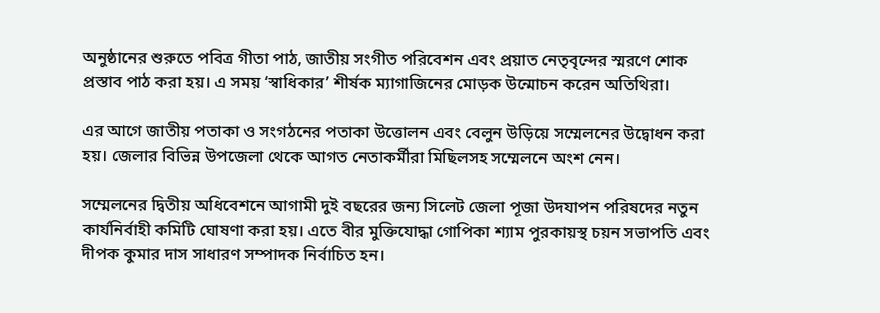অনুষ্ঠানের শুরুতে পবিত্র গীতা পাঠ, জাতীয় সংগীত পরিবেশন এবং প্রয়াত নেতৃবৃন্দের স্মরণে শোক প্রস্তাব পাঠ করা হয়। এ সময় ‘স্বাধিকার’ শীর্ষক ম্যাগাজিনের মোড়ক উন্মোচন করেন অতিথিরা।

এর আগে জাতীয় পতাকা ও সংগঠনের পতাকা উত্তোলন এবং বেলুন উড়িয়ে সম্মেলনের উদ্বোধন করা হয়। জেলার বিভিন্ন উপজেলা থেকে আগত নেতাকর্মীরা মিছিলসহ সম্মেলনে অংশ নেন।

সম্মেলনের দ্বিতীয় অধিবেশনে আগামী দুই বছরের জন্য সিলেট জেলা পূজা উদযাপন পরিষদের নতুন কার্যনির্বাহী কমিটি ঘোষণা করা হয়। এতে বীর মুক্তিযোদ্ধা গোপিকা শ্যাম পুরকায়স্থ চয়ন সভাপতি এবং দীপক কুমার দাস সাধারণ সম্পাদক নির্বাচিত হন।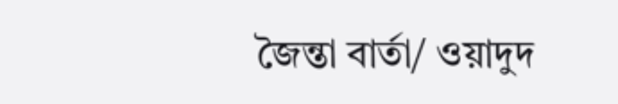জৈন্তা বার্তা/ ওয়াদুদ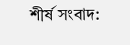শীর্ষ সংবাদ: